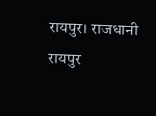रायपुर। राजधानी रायपुर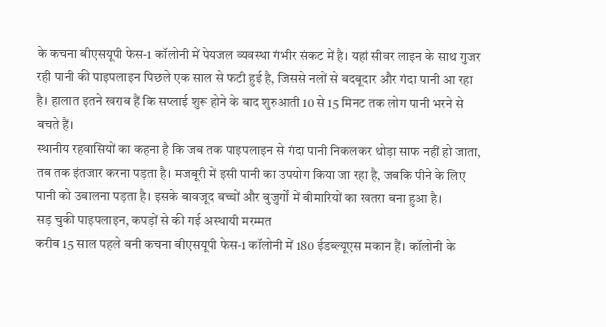के कचना बीएसयूपी फेस-1 कॉलोनी में पेयजल व्यवस्था गंभीर संकट में है। यहां सीवर लाइन के साथ गुजर रही पानी की पाइपलाइन पिछले एक साल से फटी हुई है, जिससे नलों से बदबूदार और गंदा पानी आ रहा है। हालात इतने खराब हैं कि सप्लाई शुरू होने के बाद शुरुआती 10 से 15 मिनट तक लोग पानी भरने से बचते हैं।
स्थानीय रहवासियों का कहना है कि जब तक पाइपलाइन से गंदा पानी निकलकर थोड़ा साफ नहीं हो जाता, तब तक इंतजार करना पड़ता है। मजबूरी में इसी पानी का उपयोग किया जा रहा है, जबकि पीने के लिए पानी को उबालना पड़ता है। इसके बावजूद बच्चों और बुजुर्गों में बीमारियों का खतरा बना हुआ है।
सड़ चुकी पाइपलाइन, कपड़ों से की गई अस्थायी मरम्मत
करीब 15 साल पहले बनी कचना बीएसयूपी फेस-1 कॉलोनी में 180 ईडब्ल्यूएस मकान हैं। कॉलोनी के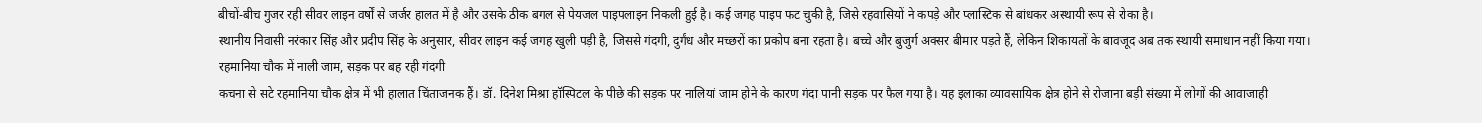बीचों-बीच गुजर रही सीवर लाइन वर्षों से जर्जर हालत में है और उसके ठीक बगल से पेयजल पाइपलाइन निकली हुई है। कई जगह पाइप फट चुकी है, जिसे रहवासियों ने कपड़े और प्लास्टिक से बांधकर अस्थायी रूप से रोका है।
स्थानीय निवासी नरंकार सिंह और प्रदीप सिंह के अनुसार, सीवर लाइन कई जगह खुली पड़ी है, जिससे गंदगी, दुर्गंध और मच्छरों का प्रकोप बना रहता है। बच्चे और बुजुर्ग अक्सर बीमार पड़ते हैं, लेकिन शिकायतों के बावजूद अब तक स्थायी समाधान नहीं किया गया।
रहमानिया चौक में नाली जाम, सड़क पर बह रही गंदगी
कचना से सटे रहमानिया चौक क्षेत्र में भी हालात चिंताजनक हैं। डॉ. दिनेश मिश्रा हॉस्पिटल के पीछे की सड़क पर नालियां जाम होने के कारण गंदा पानी सड़क पर फैल गया है। यह इलाका व्यावसायिक क्षेत्र होने से रोजाना बड़ी संख्या में लोगों की आवाजाही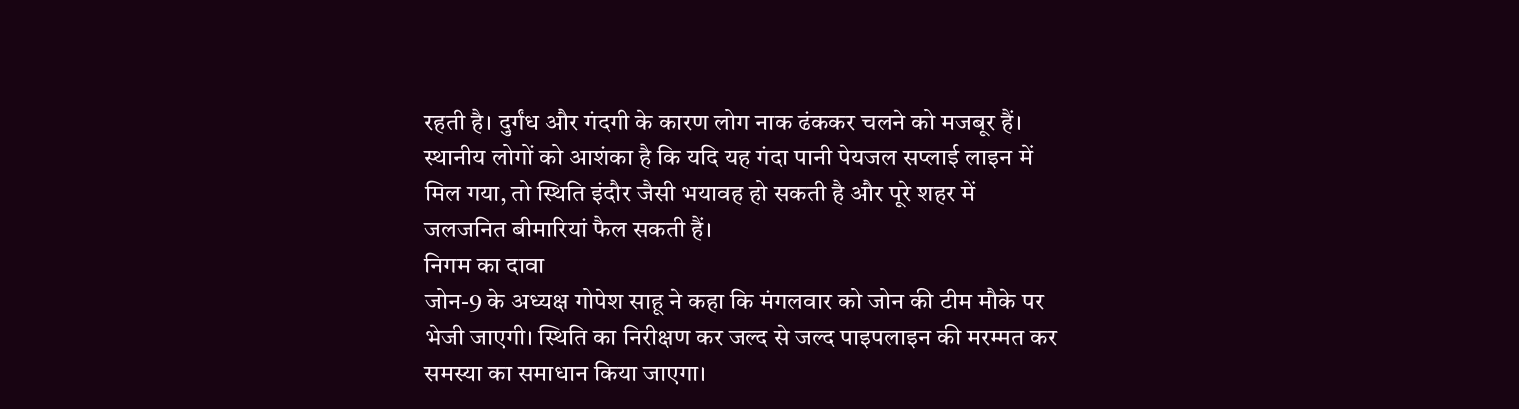रहती है। दुर्गंध और गंदगी के कारण लोग नाक ढंककर चलने को मजबूर हैं।
स्थानीय लोगों को आशंका है कि यदि यह गंदा पानी पेयजल सप्लाई लाइन में मिल गया, तो स्थिति इंदौर जैसी भयावह हो सकती है और पूरे शहर में जलजनित बीमारियां फैल सकती हैं।
निगम का दावा
जोन-9 के अध्यक्ष गोपेश साहू ने कहा कि मंगलवार को जोन की टीम मौके पर भेजी जाएगी। स्थिति का निरीक्षण कर जल्द से जल्द पाइपलाइन की मरम्मत कर समस्या का समाधान किया जाएगा।